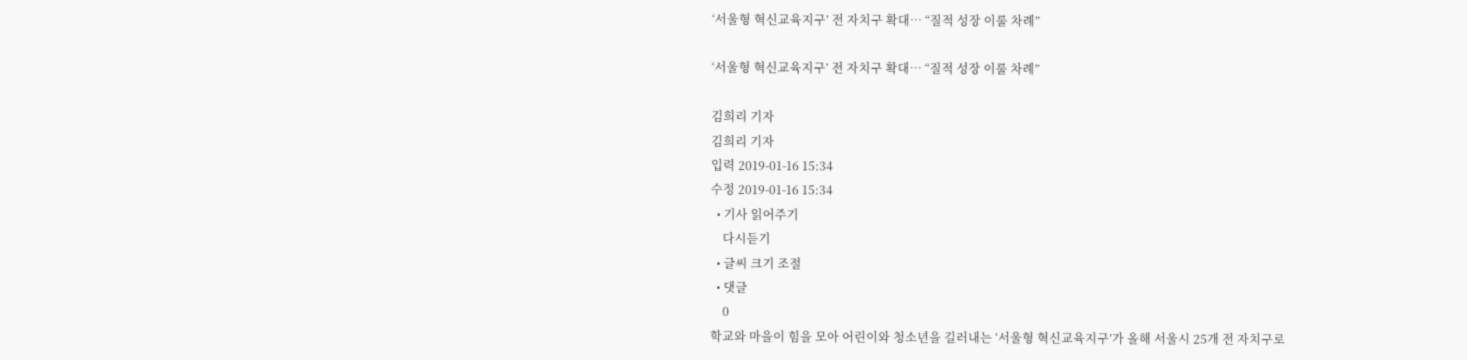‘서울형 혁신교육지구’ 전 자치구 확대… “질적 성장 이룰 차례”

‘서울형 혁신교육지구’ 전 자치구 확대… “질적 성장 이룰 차례”

김희리 기자
김희리 기자
입력 2019-01-16 15:34
수정 2019-01-16 15:34
  • 기사 읽어주기
    다시듣기
  • 글씨 크기 조절
  • 댓글
    0
학교와 마을이 힘을 모아 어린이와 청소년을 길러내는 ‘서울형 혁신교육지구’가 올해 서울시 25개 전 자치구로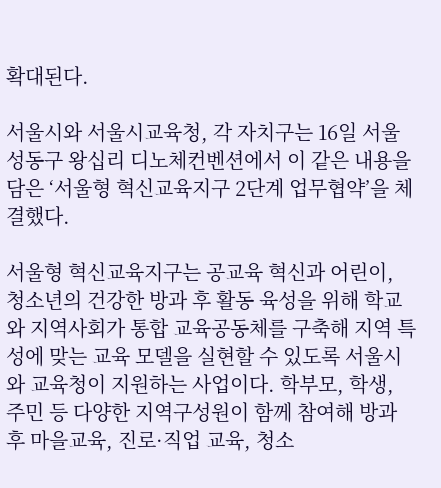확대된다.

서울시와 서울시교육청, 각 자치구는 16일 서울 성동구 왕십리 디노체컨벤션에서 이 같은 내용을 담은 ‘서울형 혁신교육지구 2단계 업무협약’을 체결했다.

서울형 혁신교육지구는 공교육 혁신과 어린이, 청소년의 건강한 방과 후 활동 육성을 위해 학교와 지역사회가 통합 교육공동체를 구축해 지역 특성에 맞는 교육 모델을 실현할 수 있도록 서울시와 교육청이 지원하는 사업이다. 학부모, 학생, 주민 등 다양한 지역구성원이 함께 참여해 방과 후 마을교육, 진로·직업 교육, 청소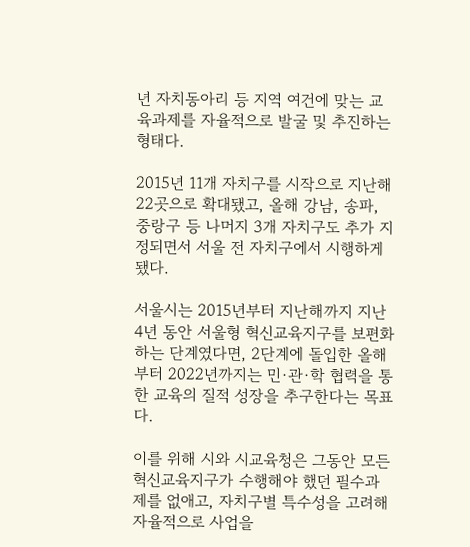년 자치동아리 등 지역 여건에 맞는 교육과제를 자율적으로 발굴 및 추진하는 형태다.

2015년 11개 자치구를 시작으로 지난해 22곳으로 확대됐고, 올해 강남, 송파, 중랑구 등 나머지 3개 자치구도 추가 지정되면서 서울 전 자치구에서 시행하게 됐다.

서울시는 2015년부터 지난해까지 지난 4년 동안 서울형 혁신교육지구를 보편화하는 단계였다면, 2단계에 돌입한 올해부터 2022년까지는 민·관·학 협력을 통한 교육의 질적 성장을 추구한다는 목표다.

이를 위해 시와 시교육청은 그동안 모든 혁신교육지구가 수행해야 했던 필수과제를 없애고, 자치구별 특수성을 고려해 자율적으로 사업을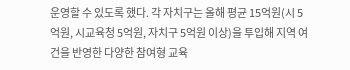운영할 수 있도록 했다. 각 자치구는 올해 평균 15억원(시 5억원, 시교육청 5억원, 자치구 5억원 이상)을 투입해 지역 여건을 반영한 다양한 참여형 교육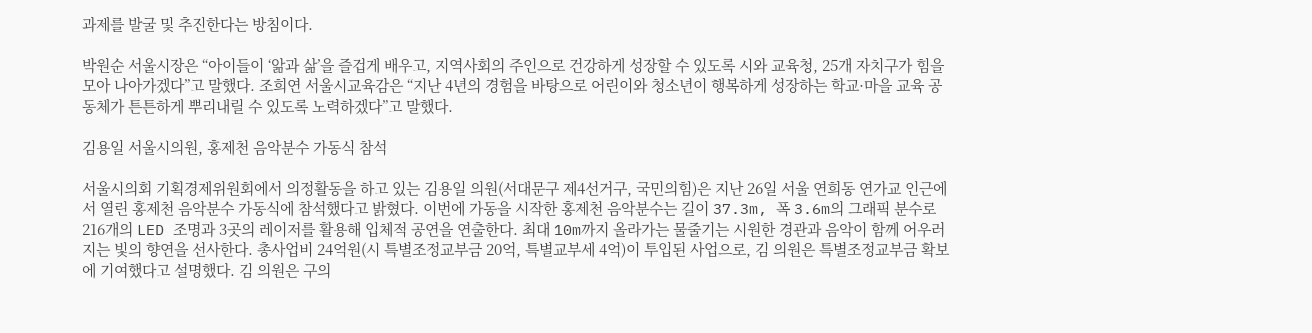과제를 발굴 및 추진한다는 방침이다.

박원순 서울시장은 “아이들이 ‘앎과 삶’을 즐겁게 배우고, 지역사회의 주인으로 건강하게 성장할 수 있도록 시와 교육청, 25개 자치구가 힘을 모아 나아가겠다”고 말했다. 조희연 서울시교육감은 “지난 4년의 경험을 바탕으로 어린이와 청소년이 행복하게 성장하는 학교·마을 교육 공동체가 튼튼하게 뿌리내릴 수 있도록 노력하겠다”고 말했다.

김용일 서울시의원, 홍제천 음악분수 가동식 참석

서울시의회 기획경제위원회에서 의정활동을 하고 있는 김용일 의원(서대문구 제4선거구, 국민의힘)은 지난 26일 서울 연희동 연가교 인근에서 열린 홍제천 음악분수 가동식에 참석했다고 밝혔다. 이번에 가동을 시작한 홍제천 음악분수는 길이 37.3m, 폭 3.6m의 그래픽 분수로 216개의 LED 조명과 3곳의 레이저를 활용해 입체적 공연을 연출한다. 최대 10m까지 올라가는 물줄기는 시원한 경관과 음악이 함께 어우러지는 빛의 향연을 선사한다. 총사업비 24억원(시 특별조정교부금 20억, 특별교부세 4억)이 투입된 사업으로, 김 의원은 특별조정교부금 확보에 기여했다고 설명했다. 김 의원은 구의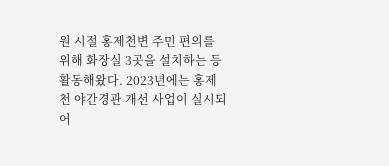원 시절 홍제천변 주민 편의를 위해 화장실 3곳을 설치하는 등 활동해왔다. 2023년에는 홍제천 야간경관 개선 사업이 실시되어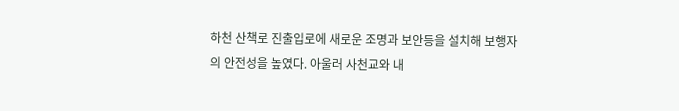하천 산책로 진출입로에 새로운 조명과 보안등을 설치해 보행자의 안전성을 높였다. 아울러 사천교와 내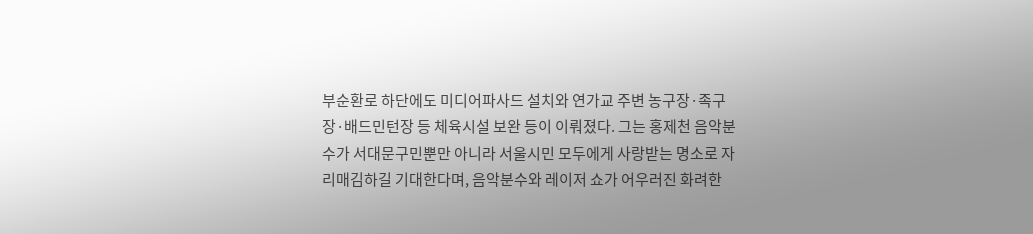부순환로 하단에도 미디어파사드 설치와 연가교 주변 농구장·족구장·배드민턴장 등 체육시설 보완 등이 이뤄졌다. 그는 홍제천 음악분수가 서대문구민뿐만 아니라 서울시민 모두에게 사랑받는 명소로 자리매김하길 기대한다며, 음악분수와 레이저 쇼가 어우러진 화려한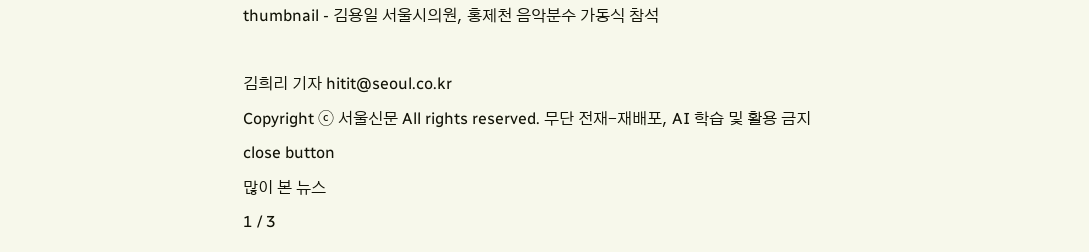thumbnail - 김용일 서울시의원, 홍제천 음악분수 가동식 참석

김희리 기자 hitit@seoul.co.kr
Copyright ⓒ 서울신문 All rights reserved. 무단 전재-재배포, AI 학습 및 활용 금지
close button
많이 본 뉴스
1 / 3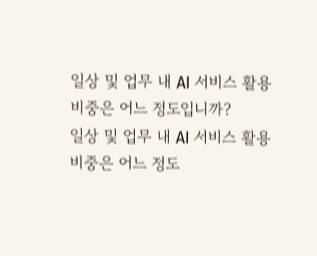일상 및 업무 내 AI 서비스 활용 비중은 어느 정도입니까?
일상 및 업무 내 AI 서비스 활용 비중은 어느 정도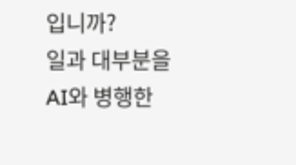입니까?
일과 대부분을 AI와 병행한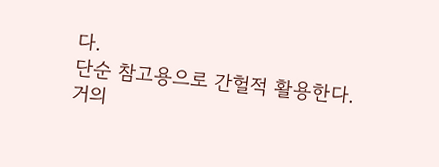다.
단순 참고용으로 간헐적 활용한다.
거의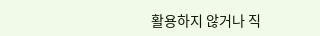활용하지 않거나 직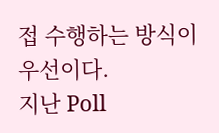접 수행하는 방식이 우선이다.
지난 Poll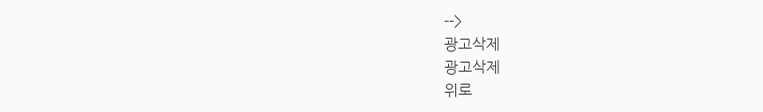-->
광고삭제
광고삭제
위로